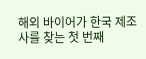해외 바이어가 한국 제조사를 찾는 첫 번째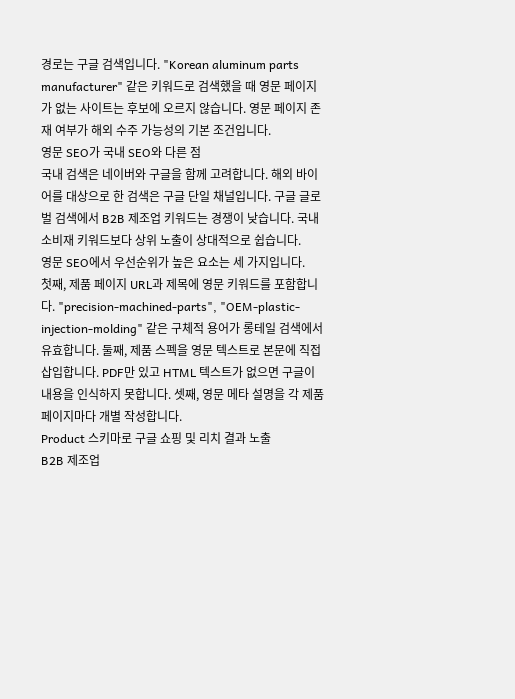경로는 구글 검색입니다. "Korean aluminum parts manufacturer" 같은 키워드로 검색했을 때 영문 페이지가 없는 사이트는 후보에 오르지 않습니다. 영문 페이지 존재 여부가 해외 수주 가능성의 기본 조건입니다.
영문 SEO가 국내 SEO와 다른 점
국내 검색은 네이버와 구글을 함께 고려합니다. 해외 바이어를 대상으로 한 검색은 구글 단일 채널입니다. 구글 글로벌 검색에서 B2B 제조업 키워드는 경쟁이 낮습니다. 국내 소비재 키워드보다 상위 노출이 상대적으로 쉽습니다.
영문 SEO에서 우선순위가 높은 요소는 세 가지입니다.
첫째, 제품 페이지 URL과 제목에 영문 키워드를 포함합니다. "precision-machined-parts", "OEM-plastic-injection-molding" 같은 구체적 용어가 롱테일 검색에서 유효합니다. 둘째, 제품 스펙을 영문 텍스트로 본문에 직접 삽입합니다. PDF만 있고 HTML 텍스트가 없으면 구글이 내용을 인식하지 못합니다. 셋째, 영문 메타 설명을 각 제품 페이지마다 개별 작성합니다.
Product 스키마로 구글 쇼핑 및 리치 결과 노출
B2B 제조업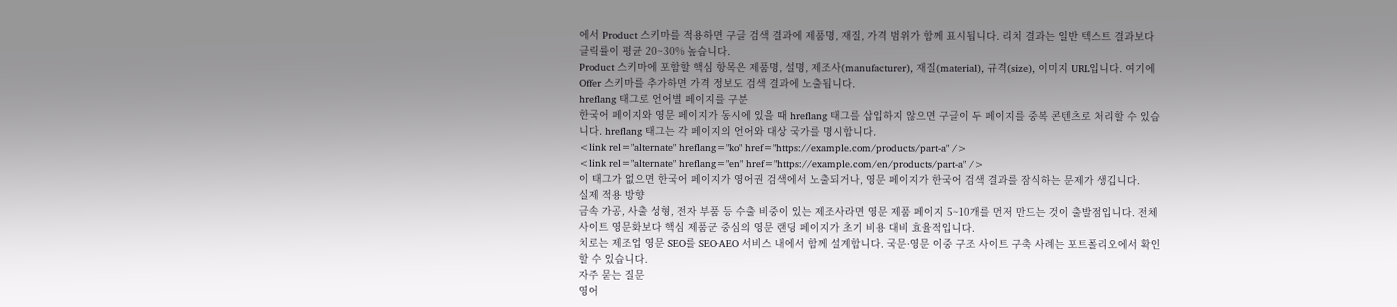에서 Product 스키마를 적용하면 구글 검색 결과에 제품명, 재질, 가격 범위가 함께 표시됩니다. 리치 결과는 일반 텍스트 결과보다 클릭률이 평균 20~30% 높습니다.
Product 스키마에 포함할 핵심 항목은 제품명, 설명, 제조사(manufacturer), 재질(material), 규격(size), 이미지 URL입니다. 여기에 Offer 스키마를 추가하면 가격 정보도 검색 결과에 노출됩니다.
hreflang 태그로 언어별 페이지를 구분
한국어 페이지와 영문 페이지가 동시에 있을 때 hreflang 태그를 삽입하지 않으면 구글이 두 페이지를 중복 콘텐츠로 처리할 수 있습니다. hreflang 태그는 각 페이지의 언어와 대상 국가를 명시합니다.
<link rel="alternate" hreflang="ko" href="https://example.com/products/part-a" />
<link rel="alternate" hreflang="en" href="https://example.com/en/products/part-a" />
이 태그가 없으면 한국어 페이지가 영어권 검색에서 노출되거나, 영문 페이지가 한국어 검색 결과를 잠식하는 문제가 생깁니다.
실제 적용 방향
금속 가공, 사출 성형, 전자 부품 등 수출 비중이 있는 제조사라면 영문 제품 페이지 5~10개를 먼저 만드는 것이 출발점입니다. 전체 사이트 영문화보다 핵심 제품군 중심의 영문 랜딩 페이지가 초기 비용 대비 효율적입니다.
치로는 제조업 영문 SEO를 SEO·AEO 서비스 내에서 함께 설계합니다. 국문·영문 이중 구조 사이트 구축 사례는 포트폴리오에서 확인할 수 있습니다.
자주 묻는 질문
영어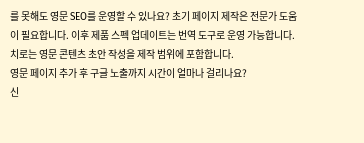를 못해도 영문 SEO를 운영할 수 있나요? 초기 페이지 제작은 전문가 도움이 필요합니다. 이후 제품 스펙 업데이트는 번역 도구로 운영 가능합니다. 치로는 영문 콘텐츠 초안 작성을 제작 범위에 포함합니다.
영문 페이지 추가 후 구글 노출까지 시간이 얼마나 걸리나요?
신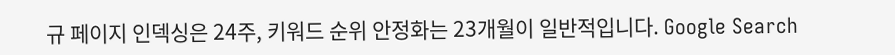규 페이지 인덱싱은 24주, 키워드 순위 안정화는 23개월이 일반적입니다. Google Search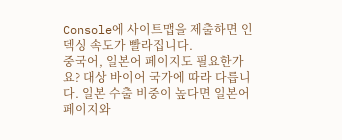Console에 사이트맵을 제출하면 인덱싱 속도가 빨라집니다.
중국어, 일본어 페이지도 필요한가요? 대상 바이어 국가에 따라 다릅니다. 일본 수출 비중이 높다면 일본어 페이지와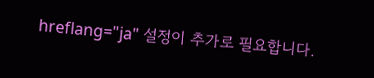hreflang="ja" 설정이 추가로 필요합니다.